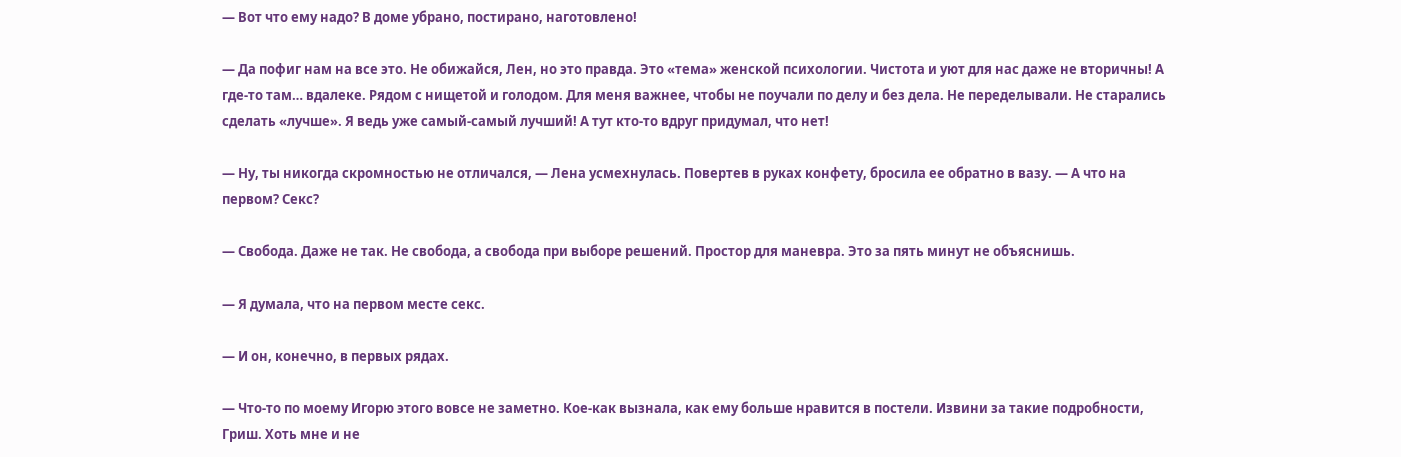— Вот что ему надо? В доме убрано, постирано, наготовлено!

— Да пофиг нам на все это. Не обижайся, Лен, но это правда. Это «тема» женской психологии. Чистота и уют для нас даже не вторичны! А где-то там… вдалеке. Рядом с нищетой и голодом. Для меня важнее, чтобы не поучали по делу и без дела. Не переделывали. Не старались сделать «лучше». Я ведь уже самый-самый лучший! А тут кто-то вдруг придумал, что нет!

— Ну, ты никогда скромностью не отличался, — Лена усмехнулась. Повертев в руках конфету, бросила ее обратно в вазу. — А что на первом? Секс?

— Свобода. Даже не так. Не свобода, а свобода при выборе решений. Простор для маневра. Это за пять минут не объяснишь.

— Я думала, что на первом месте секс.

— И он, конечно, в первых рядах.

— Что-то по моему Игорю этого вовсе не заметно. Кое-как вызнала, как ему больше нравится в постели. Извини за такие подробности, Гриш. Хоть мне и не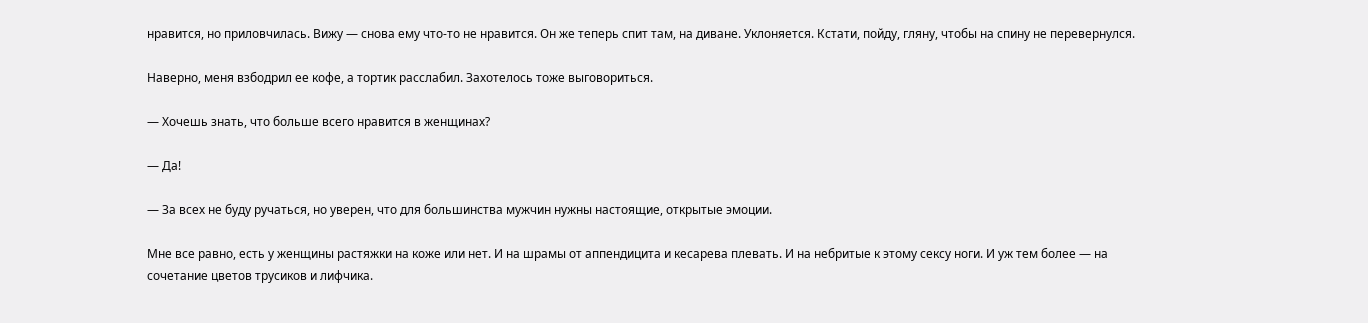нравится, но приловчилась. Вижу — снова ему что-то не нравится. Он же теперь спит там, на диване. Уклоняется. Кстати, пойду, гляну, чтобы на спину не перевернулся.

Наверно, меня взбодрил ее кофе, а тортик расслабил. Захотелось тоже выговориться.

— Хочешь знать, что больше всего нравится в женщинах?

— Да!

— За всех не буду ручаться, но уверен, что для большинства мужчин нужны настоящие, открытые эмоции.

Мне все равно, есть у женщины растяжки на коже или нет. И на шрамы от аппендицита и кесарева плевать. И на небритые к этому сексу ноги. И уж тем более — на сочетание цветов трусиков и лифчика.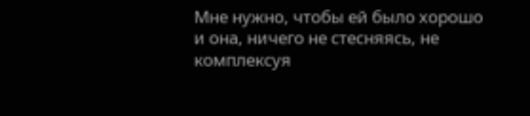Мне нужно, чтобы ей было хорошо и она, ничего не стесняясь, не комплексуя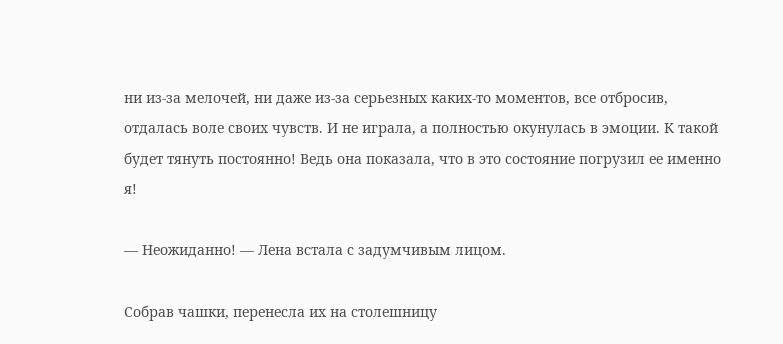ни из-за мелочей, ни даже из-за серьезных каких-то моментов, все отбросив, отдалась воле своих чувств. И не играла, а полностью окунулась в эмоции. К такой будет тянуть постоянно! Ведь она показала, что в это состояние погрузил ее именно я!

— Неожиданно! — Лена встала с задумчивым лицом.

Собрав чашки, перенесла их на столешницу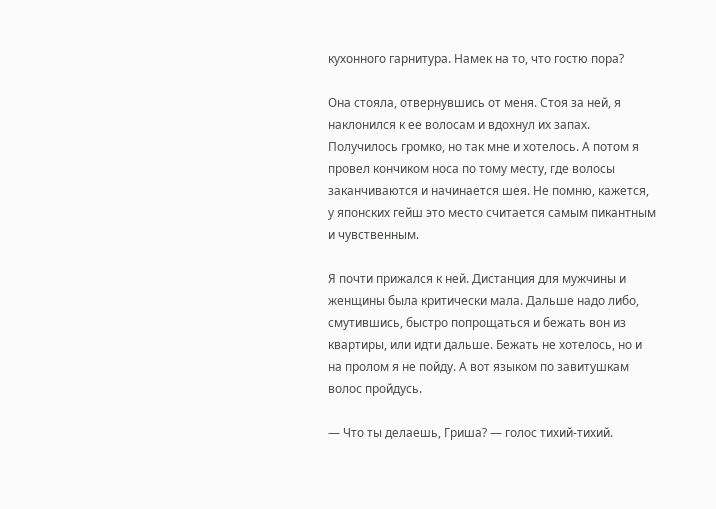кухонного гарнитура. Намек на то, что гостю пора?

Она стояла, отвернувшись от меня. Стоя за ней, я наклонился к ее волосам и вдохнул их запах. Получилось громко, но так мне и хотелось. А потом я провел кончиком носа по тому месту, где волосы заканчиваются и начинается шея. Не помню, кажется, у японских гейш это место считается самым пикантным и чувственным.

Я почти прижался к ней. Дистанция для мужчины и женщины была критически мала. Дальше надо либо, смутившись, быстро попрощаться и бежать вон из квартиры, или идти дальше. Бежать не хотелось, но и на пролом я не пойду. А вот языком по завитушкам волос пройдусь.

— Что ты делаешь, Гриша? — голос тихий-тихий.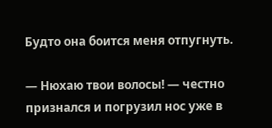Будто она боится меня отпугнуть.

— Нюхаю твои волосы! — честно признался и погрузил нос уже в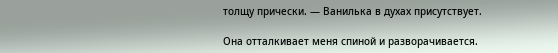толщу прически. — Ванилька в духах присутствует.

Она отталкивает меня спиной и разворачивается.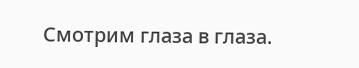Смотрим глаза в глаза.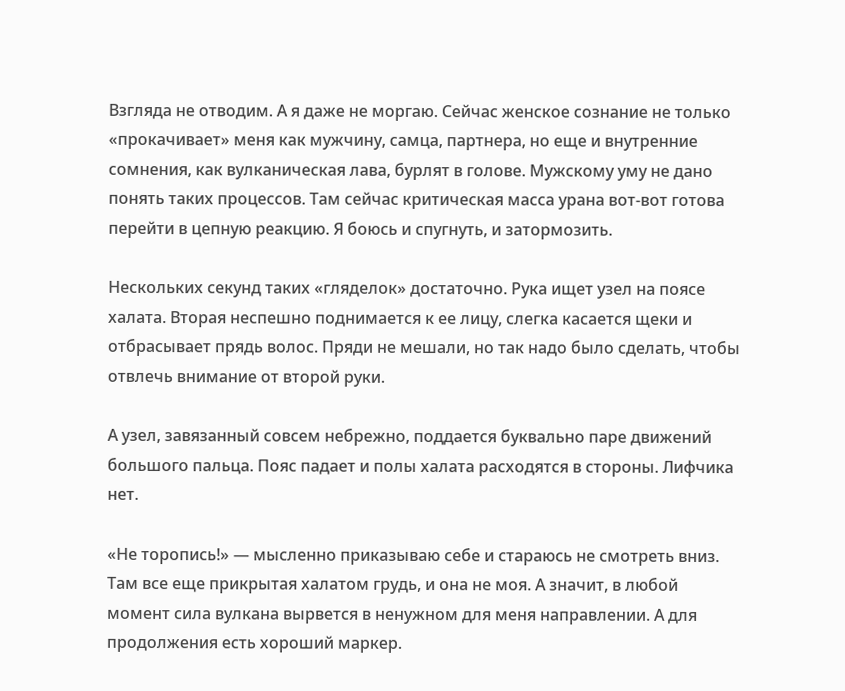Взгляда не отводим. А я даже не моргаю. Сейчас женское сознание не только «прокачивает» меня как мужчину, самца, партнера, но еще и внутренние сомнения, как вулканическая лава, бурлят в голове. Мужскому уму не дано понять таких процессов. Там сейчас критическая масса урана вот-вот готова перейти в цепную реакцию. Я боюсь и спугнуть, и затормозить.

Нескольких секунд таких «гляделок» достаточно. Рука ищет узел на поясе халата. Вторая неспешно поднимается к ее лицу, слегка касается щеки и отбрасывает прядь волос. Пряди не мешали, но так надо было сделать, чтобы отвлечь внимание от второй руки.

А узел, завязанный совсем небрежно, поддается буквально паре движений большого пальца. Пояс падает и полы халата расходятся в стороны. Лифчика нет.

«Не торопись!» — мысленно приказываю себе и стараюсь не смотреть вниз. Там все еще прикрытая халатом грудь, и она не моя. А значит, в любой момент сила вулкана вырвется в ненужном для меня направлении. А для продолжения есть хороший маркер.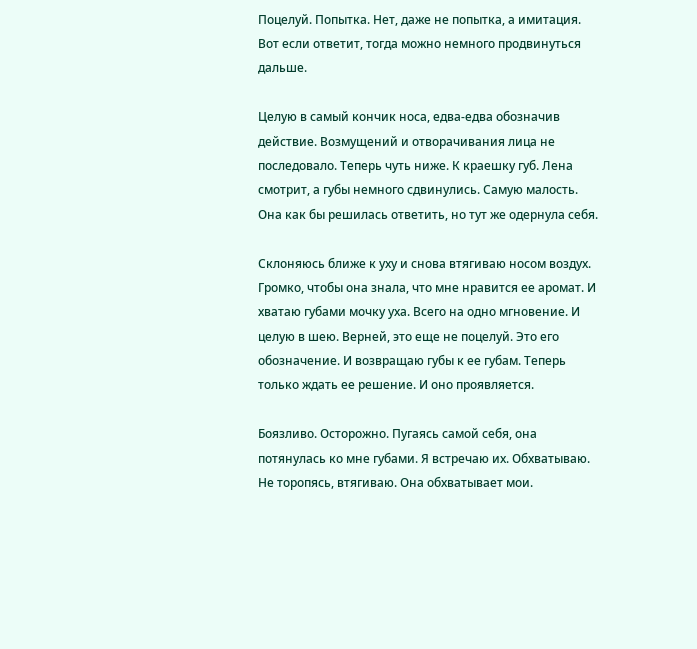Поцелуй. Попытка. Нет, даже не попытка, а имитация. Вот если ответит, тогда можно немного продвинуться дальше.

Целую в самый кончик носа, едва-едва обозначив действие. Возмущений и отворачивания лица не последовало. Теперь чуть ниже. К краешку губ. Лена смотрит, а губы немного сдвинулись. Самую малость. Она как бы решилась ответить, но тут же одернула себя.

Склоняюсь ближе к уху и снова втягиваю носом воздух. Громко, чтобы она знала, что мне нравится ее аромат. И хватаю губами мочку уха. Всего на одно мгновение. И целую в шею. Верней, это еще не поцелуй. Это его обозначение. И возвращаю губы к ее губам. Теперь только ждать ее решение. И оно проявляется.

Боязливо. Осторожно. Пугаясь самой себя, она потянулась ко мне губами. Я встречаю их. Обхватываю. Не торопясь, втягиваю. Она обхватывает мои.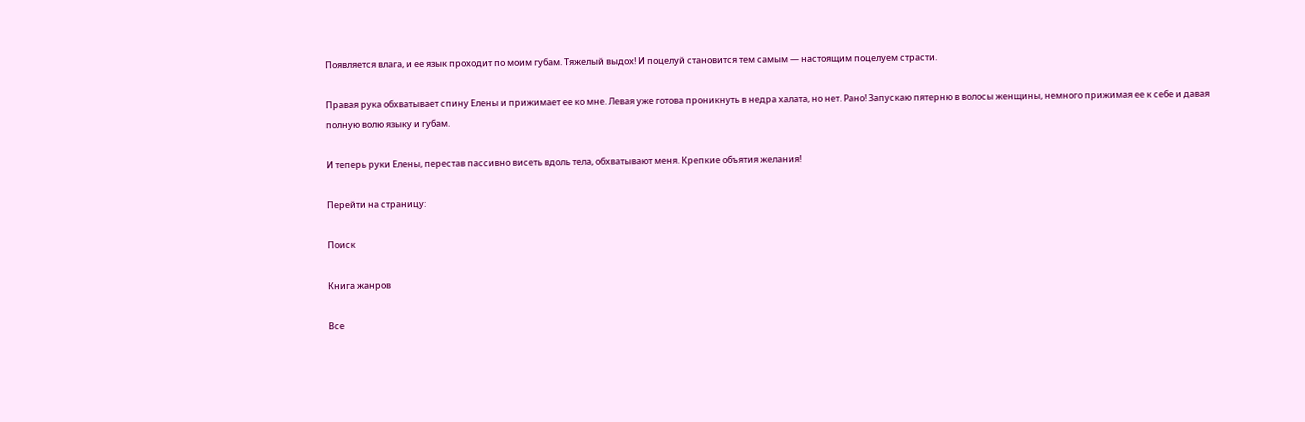Появляется влага, и ее язык проходит по моим губам. Тяжелый выдох! И поцелуй становится тем самым — настоящим поцелуем страсти.

Правая рука обхватывает спину Елены и прижимает ее ко мне. Левая уже готова проникнуть в недра халата, но нет. Рано! Запускаю пятерню в волосы женщины, немного прижимая ее к себе и давая полную волю языку и губам.

И теперь руки Елены, перестав пассивно висеть вдоль тела, обхватывают меня. Крепкие объятия желания!

Перейти на страницу:

Поиск

Книга жанров

Все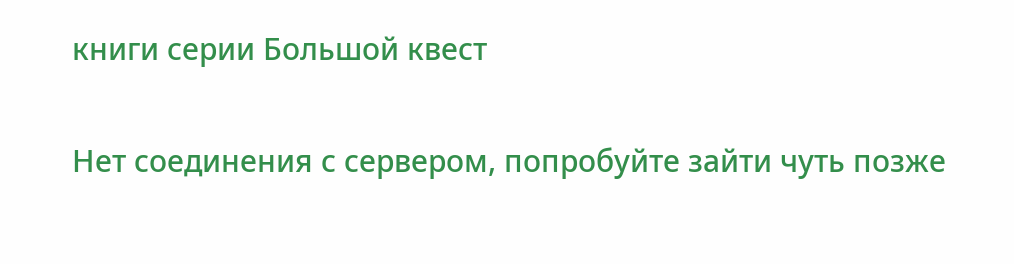книги серии Большой квест

Нет соединения с сервером, попробуйте зайти чуть позже